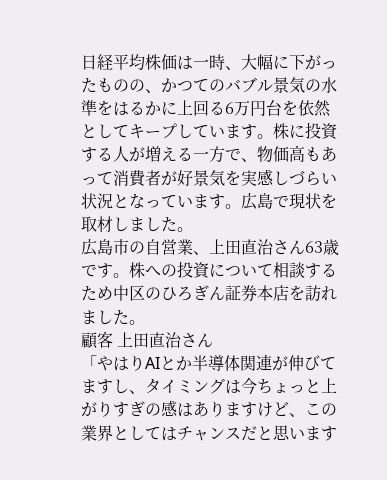日経平均株価は一時、大幅に下がったものの、かつてのバブル景気の水準をはるかに上回る6万円台を依然としてキープしています。株に投資する人が増える一方で、物価高もあって消費者が好景気を実感しづらい状況となっています。広島で現状を取材しました。
広島市の自営業、上田直治さん63歳です。株への投資について相談するため中区のひろぎん証券本店を訪れました。
顧客 上田直治さん
「やはりAIとか半導体関連が伸びてますし、タイミングは今ちょっと上がりすぎの感はありますけど、この業界としてはチャンスだと思います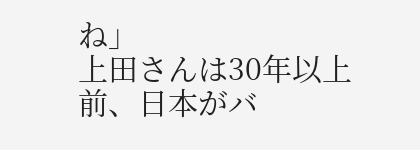ね」
上田さんは30年以上前、日本がバ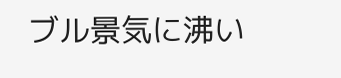ブル景気に沸い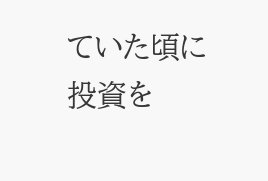ていた頃に投資を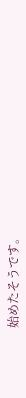始めたそうです。